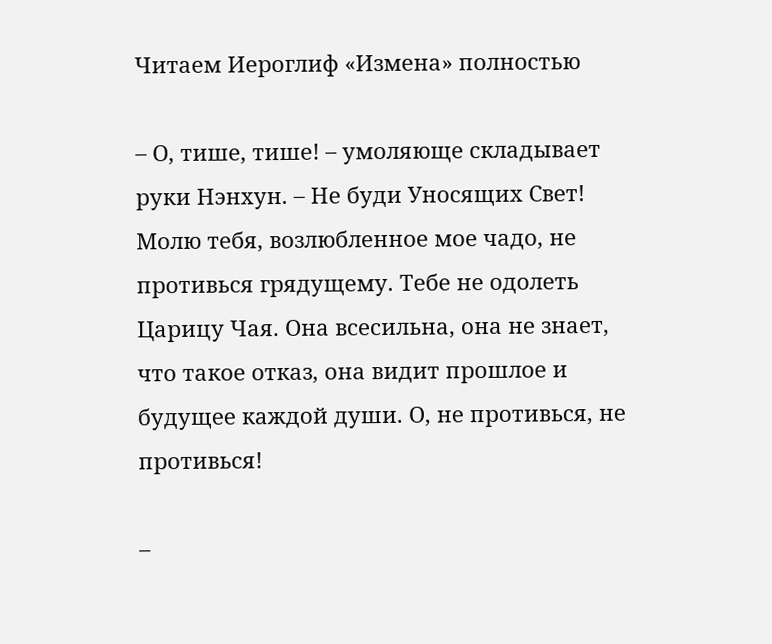Читаем Иероглиф «Измена» полностью

– О, тише, тише! – умоляюще складывает руки Нэнхун. – Не буди Уносящих Свет! Молю тебя, возлюбленное мое чадо, не противься грядущему. Тебе не одолеть Царицу Чая. Она всесильна, она не знает, что такое отказ, она видит прошлое и будущее каждой души. О, не противься, не противься!

–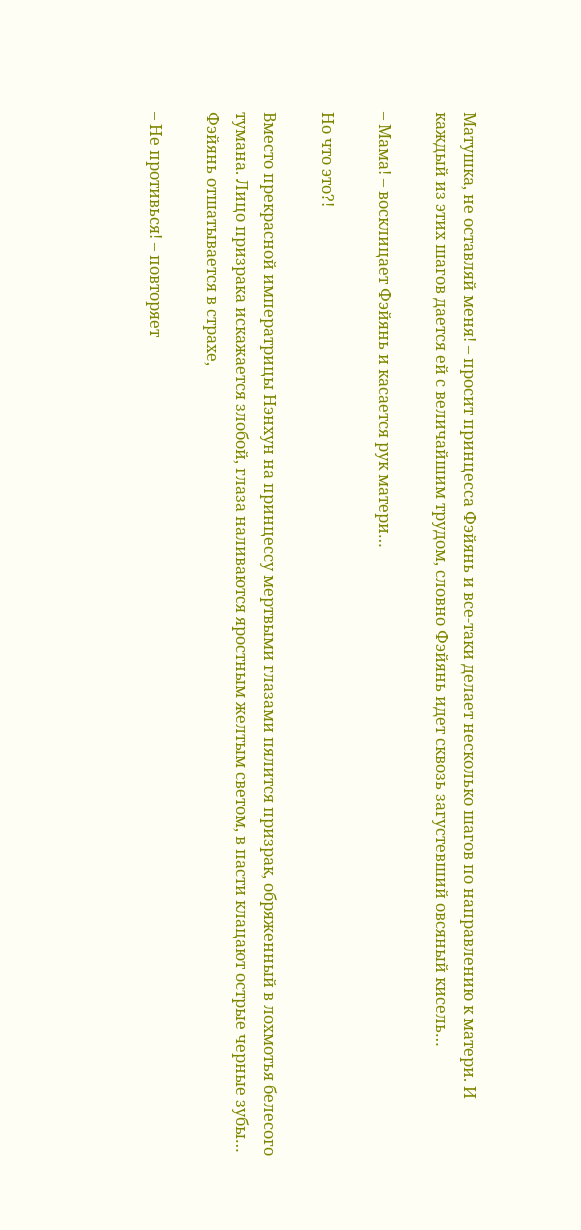Матушка, не оставляй меня! – просит принцесса Фэйянь и все-таки делает несколько шагов по направлению к матери. И каждый из этих шагов дается ей с величайшим трудом, словно Фэйянь идет сквозь загустевший овсяный кисель…

– Мама! – восклицает Фэйянь и касается рук матери…

Но что это?!

Вместо прекрасной императрицы Нэнхун на принцессу мертвыми глазами пялится призрак, обряженный в лохмотья белесого тумана. Лицо призрака искажается злобой, глаза наливаются яростным желтым светом, в пасти клацают острые черные зубы… Фэйянь отшатывается в страхе,

– Не противься! – повторяет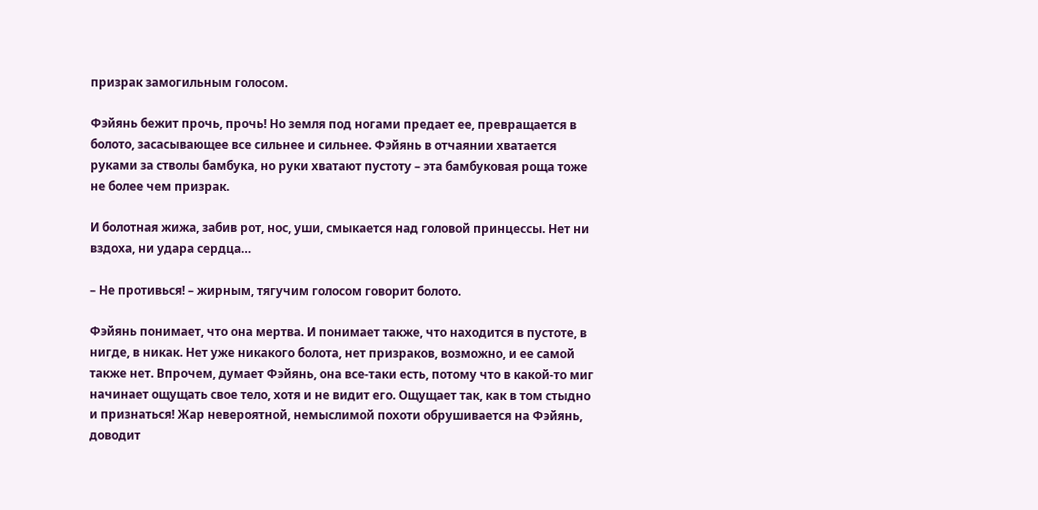призрак замогильным голосом.

Фэйянь бежит прочь, прочь! Но земля под ногами предает ее, превращается в болото, засасывающее все сильнее и сильнее. Фэйянь в отчаянии хватается руками за стволы бамбука, но руки хватают пустоту – эта бамбуковая роща тоже не более чем призрак.

И болотная жижа, забив рот, нос, уши, смыкается над головой принцессы. Нет ни вздоха, ни удара сердца…

– Не противься! – жирным, тягучим голосом говорит болото.

Фэйянь понимает, что она мертва. И понимает также, что находится в пустоте, в нигде, в никак. Нет уже никакого болота, нет призраков, возможно, и ее самой также нет. Впрочем, думает Фэйянь, она все-таки есть, потому что в какой-то миг начинает ощущать свое тело, хотя и не видит его. Ощущает так, как в том стыдно и признаться! Жар невероятной, немыслимой похоти обрушивается на Фэйянь, доводит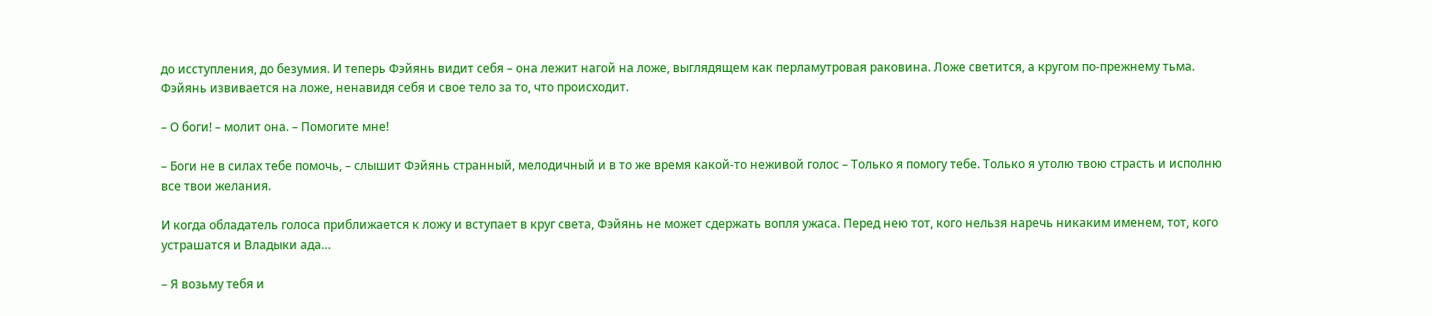до исступления, до безумия. И теперь Фэйянь видит себя – она лежит нагой на ложе, выглядящем как перламутровая раковина. Ложе светится, а кругом по-прежнему тьма. Фэйянь извивается на ложе, ненавидя себя и свое тело за то, что происходит.

– О боги! – молит она. – Помогите мне!

– Боги не в силах тебе помочь, – слышит Фэйянь странный, мелодичный и в то же время какой-то неживой голос – Только я помогу тебе. Только я утолю твою страсть и исполню все твои желания.

И когда обладатель голоса приближается к ложу и вступает в круг света, Фэйянь не может сдержать вопля ужаса. Перед нею тот, кого нельзя наречь никаким именем, тот, кого устрашатся и Владыки ада…

– Я возьму тебя и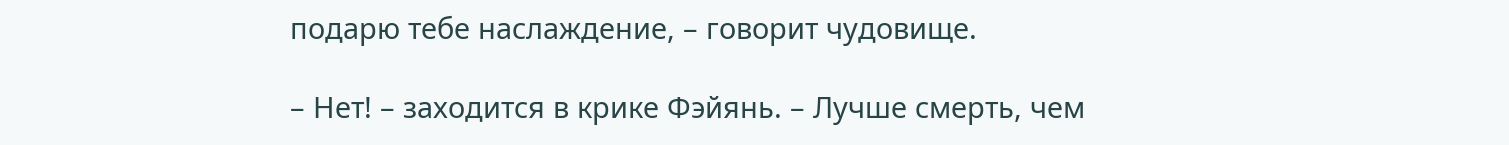подарю тебе наслаждение, – говорит чудовище.

– Нет! – заходится в крике Фэйянь. – Лучше смерть, чем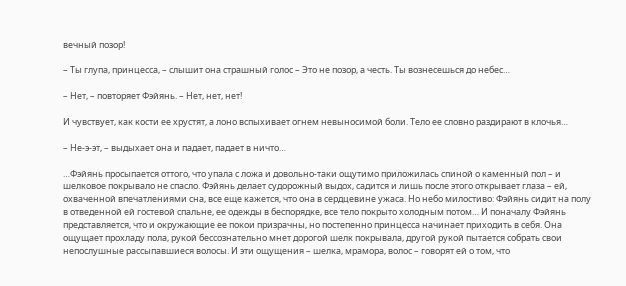вечный позор!

– Ты глупа, принцесса, – слышит она страшный голос – Это не позор, а честь. Ты вознесешься до небес…

– Нет, – повторяет Фэйянь. – Нет, нет, нет!

И чувствует, как кости ее хрустят, а лоно вспыхивает огнем невыносимой боли. Тело ее словно раздирают в клочья…

– Не-э-эт, – выдыхает она и падает, падает в ничто…

…Фэйянь просыпается оттого, что упала с ложа и довольно-таки ощутимо приложилась спиной о каменный пол – и шелковое покрывало не спасло. Фэйянь делает судорожный выдох, садится и лишь после этого открывает глаза – ей, охваченной впечатлениями сна, все еще кажется, что она в сердцевине ужаса. Но небо милостиво: Фэйянь сидит на полу в отведенной ей гостевой спальне, ее одежды в беспорядке, все тело покрыто холодным потом… И поначалу Фэйянь представляется, что и окружающие ее покои призрачны, но постепенно принцесса начинает приходить в себя. Она ощущает прохладу пола, рукой бессознательно мнет дорогой шелк покрывала, другой рукой пытается собрать свои непослушные рассыпавшиеся волосы. И эти ощущения – шелка, мрамора, волос – говорят ей о том, что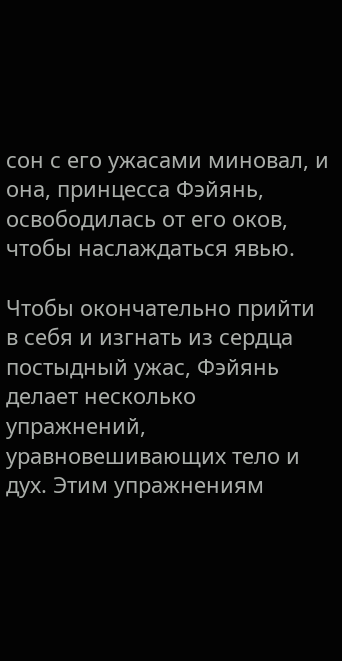сон с его ужасами миновал, и она, принцесса Фэйянь, освободилась от его оков, чтобы наслаждаться явью.

Чтобы окончательно прийти в себя и изгнать из сердца постыдный ужас, Фэйянь делает несколько упражнений, уравновешивающих тело и дух. Этим упражнениям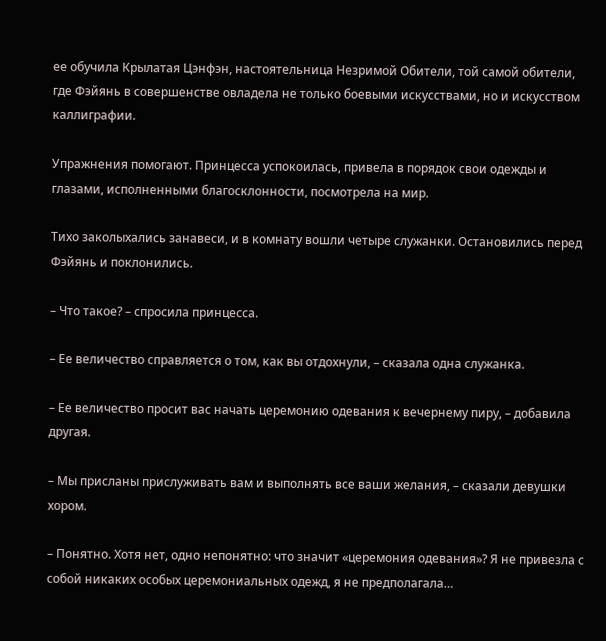ее обучила Крылатая Цэнфэн, настоятельница Незримой Обители, той самой обители, где Фэйянь в совершенстве овладела не только боевыми искусствами, но и искусством каллиграфии.

Упражнения помогают. Принцесса успокоилась, привела в порядок свои одежды и глазами, исполненными благосклонности, посмотрела на мир.

Тихо заколыхались занавеси, и в комнату вошли четыре служанки. Остановились перед Фэйянь и поклонились.

– Что такое? – спросила принцесса.

– Ее величество справляется о том, как вы отдохнули, – сказала одна служанка.

– Ее величество просит вас начать церемонию одевания к вечернему пиру, – добавила другая.

– Мы присланы прислуживать вам и выполнять все ваши желания, – сказали девушки хором.

– Понятно. Хотя нет, одно непонятно: что значит «церемония одевания»? Я не привезла с собой никаких особых церемониальных одежд, я не предполагала…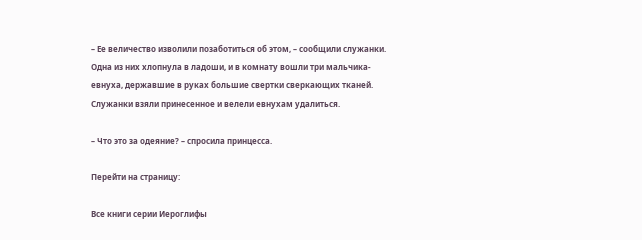– Ее величество изволили позаботиться об этом, – сообщили служанки. Одна из них хлопнула в ладоши, и в комнату вошли три мальчика-евнуха, державшие в руках большие свертки сверкающих тканей. Служанки взяли принесенное и велели евнухам удалиться.

– Что это за одеяние? – спросила принцесса.

Перейти на страницу:

Все книги серии Иероглифы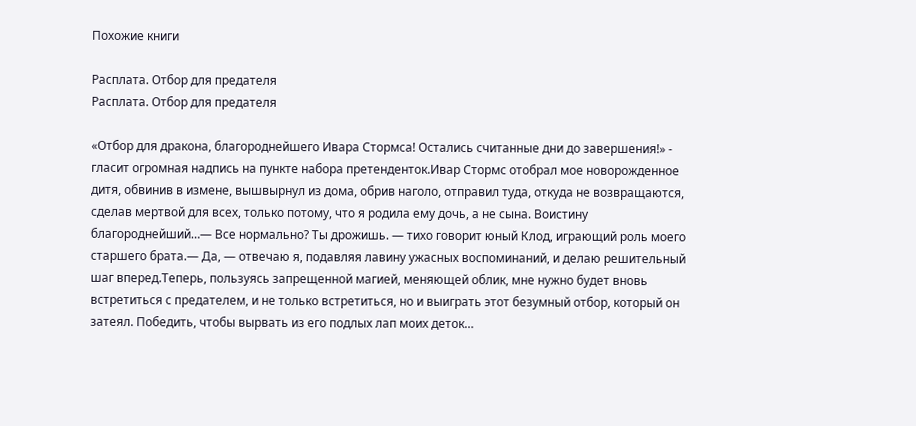Похожие книги

Расплата. Отбор для предателя
Расплата. Отбор для предателя

«Отбор для дракона, благороднейшего Ивара Стормса! Остались считанные дни до завершения!» - гласит огромная надпись на пункте набора претенденток.Ивар Стормс отобрал мое новорожденное дитя, обвинив в измене, вышвырнул из дома, обрив наголо, отправил туда, откуда не возвращаются, сделав мертвой для всех, только потому, что я родила ему дочь, а не сына. Воистину благороднейший…— Все нормально? Ты дрожишь. — тихо говорит юный Клод, играющий роль моего старшего брата.— Да, — отвечаю я, подавляя лавину ужасных воспоминаний, и делаю решительный шаг вперед.Теперь, пользуясь запрещенной магией, меняющей облик, мне нужно будет вновь встретиться с предателем, и не только встретиться, но и выиграть этот безумный отбор, который он затеял. Победить, чтобы вырвать из его подлых лап моих деток…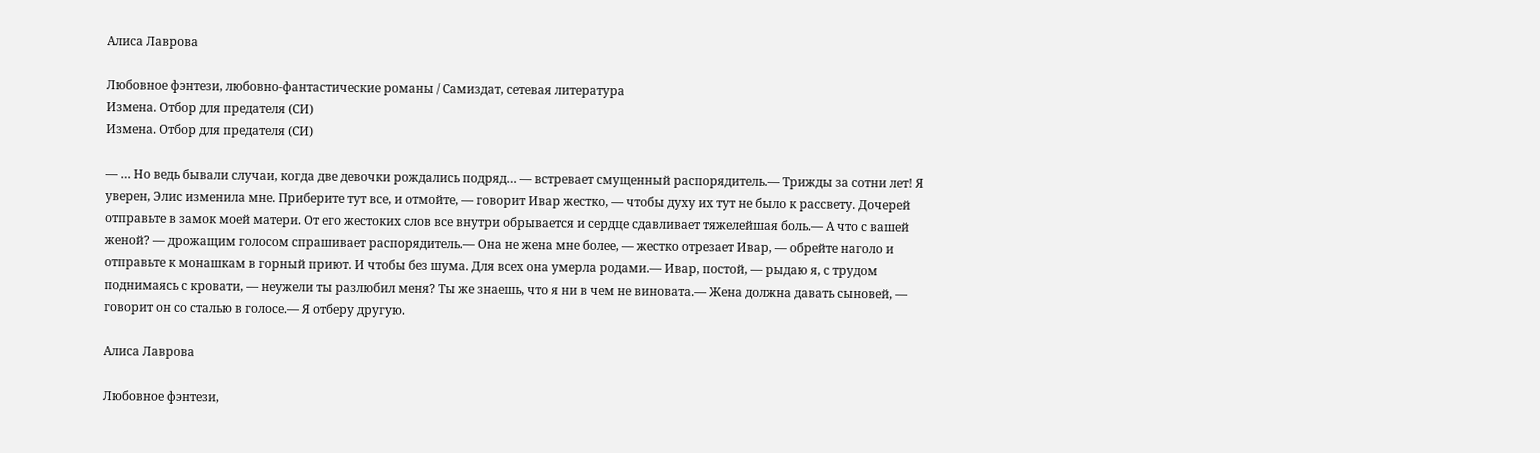Алиса Лаврова

Любовное фэнтези, любовно-фантастические романы / Самиздат, сетевая литература
Измена. Отбор для предателя (СИ)
Измена. Отбор для предателя (СИ)

— … Но ведь бывали случаи, когда две девочки рождались подряд… — встревает смущенный распорядитель.— Трижды за сотни лет! Я уверен, Элис изменила мне. Приберите тут все, и отмойте, — говорит Ивар жестко, — чтобы духу их тут не было к рассвету. Дочерей отправьте в замок моей матери. От его жестоких слов все внутри обрывается и сердце сдавливает тяжелейшая боль.— А что с вашей женой? — дрожащим голосом спрашивает распорядитель.— Она не жена мне более, — жестко отрезает Ивар, — обрейте наголо и отправьте к монашкам в горный приют. И чтобы без шума. Для всех она умерла родами.— Ивар, постой, — рыдаю я, с трудом поднимаясь с кровати, — неужели ты разлюбил меня? Ты же знаешь, что я ни в чем не виновата.— Жена должна давать сыновей, — говорит он со сталью в голосе.— Я отберу другую.

Алиса Лаврова

Любовное фэнтези,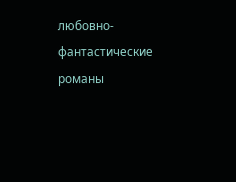любовно-фантастические романы